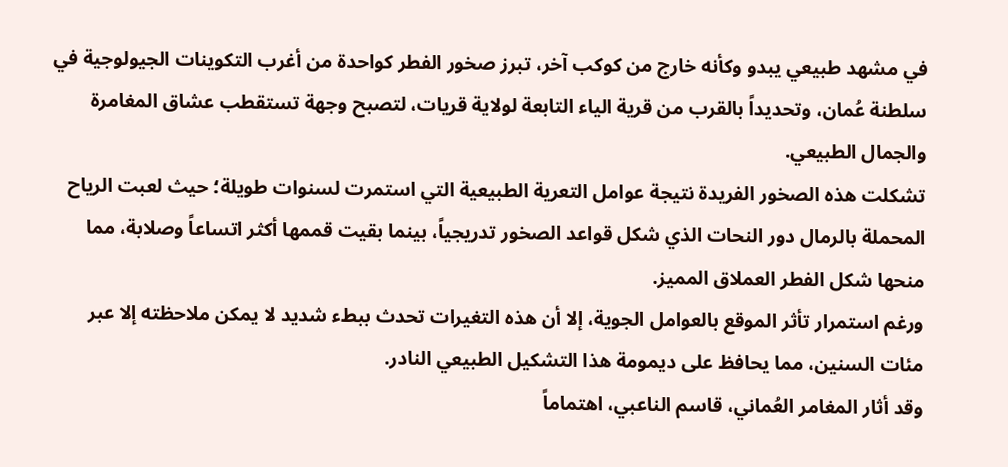في مشهد طبيعي يبدو وكأنه خارج من كوكب آخر، تبرز صخور الفطر كواحدة من أغرب التكوينات الجيولوجية في سلطنة عُمان، وتحديداً بالقرب من قرية الياء التابعة لولاية قريات، لتصبح وجهة تستقطب عشاق المغامرة والجمال الطبيعي.
تشكلت هذه الصخور الفريدة نتيجة عوامل التعرية الطبيعية التي استمرت لسنوات طويلة؛ حيث لعبت الرياح المحملة بالرمال دور النحات الذي شكل قواعد الصخور تدريجياً، بينما بقيت قممها أكثر اتساعاً وصلابة، مما منحها شكل الفطر العملاق المميز.
ورغم استمرار تأثر الموقع بالعوامل الجوية، إلا أن هذه التغيرات تحدث ببطء شديد لا يمكن ملاحظته إلا عبر مئات السنين، مما يحافظ على ديمومة هذا التشكيل الطبيعي النادر.
وقد أثار المغامر العُماني، قاسم الناعبي، اهتماماً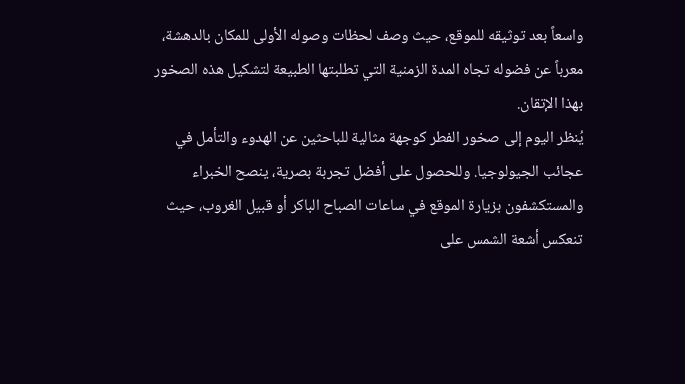واسعاً بعد توثيقه للموقع، حيث وصف لحظات وصوله الأولى للمكان بالدهشة، معرباً عن فضوله تجاه المدة الزمنية التي تطلبتها الطبيعة لتشكيل هذه الصخور بهذا الإتقان.
يُنظر اليوم إلى صخور الفطر كوجهة مثالية للباحثين عن الهدوء والتأمل في عجائب الجيولوجيا. وللحصول على أفضل تجربة بصرية، ينصح الخبراء والمستكشفون بزيارة الموقع في ساعات الصباح الباكر أو قبيل الغروب، حيث تنعكس أشعة الشمس على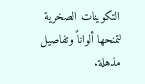التكوينات الصخرية لتمنحها ألواناً وتفاصيل مذهلة.